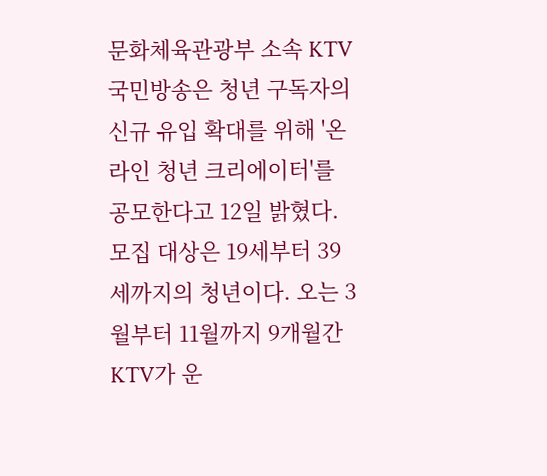문화체육관광부 소속 KTV 국민방송은 청년 구독자의 신규 유입 확대를 위해 '온라인 청년 크리에이터'를 공모한다고 12일 밝혔다.
모집 대상은 19세부터 39세까지의 청년이다. 오는 3월부터 11월까지 9개월간 KTV가 운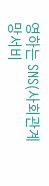영하는 SNS(사회관계망서비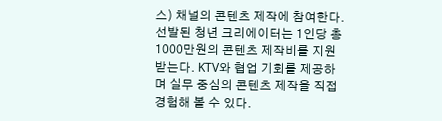스) 채널의 콘텐츠 제작에 참여한다.
선발된 청년 크리에이터는 1인당 총 1000만원의 콘텐츠 제작비를 지원받는다. KTV와 협업 기회를 제공하며 실무 중심의 콘텐츠 제작을 직접 경험해 볼 수 있다.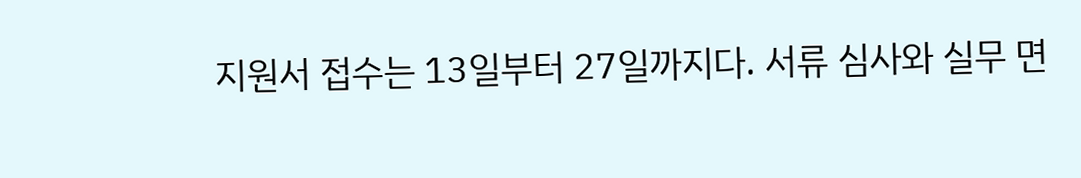지원서 접수는 13일부터 27일까지다. 서류 심사와 실무 면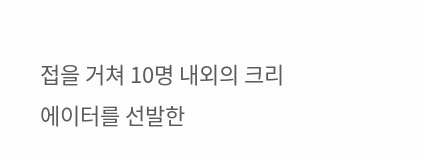접을 거쳐 10명 내외의 크리에이터를 선발한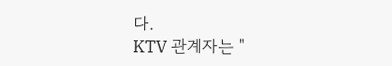다.
KTV 관계자는 "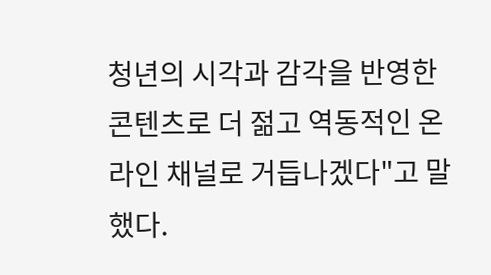청년의 시각과 감각을 반영한 콘텐츠로 더 젊고 역동적인 온라인 채널로 거듭나겠다"고 말했다.